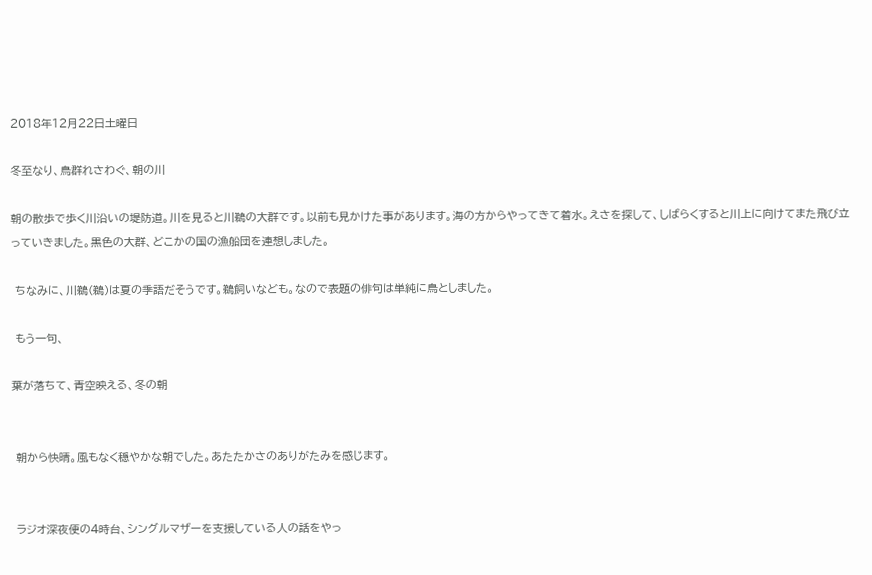2018年12月22日土曜日

冬至なり、鳥群れさわぐ、朝の川

朝の散歩で歩く川沿いの堤防道。川を見ると川鵜の大群です。以前も見かけた事があります。海の方からやってきて着水。えさを探して、しばらくすると川上に向けてまた飛び立っていきました。黒色の大群、どこかの国の漁船団を連想しました。

 ちなみに、川鵜(鵜)は夏の季語だそうです。鵜飼いなども。なので表題の俳句は単純に鳥としました。

 もう一句、

葉が落ちて、青空映える、冬の朝


 朝から快晴。風もなく穏やかな朝でした。あたたかさのありがたみを感じます。


 ラジオ深夜便の4時台、シングルマザーを支援している人の話をやっ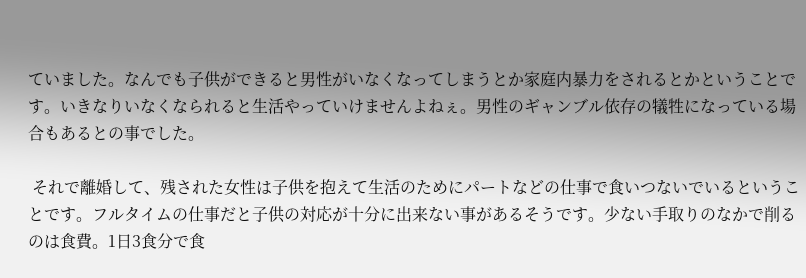ていました。なんでも子供ができると男性がいなくなってしまうとか家庭内暴力をされるとかということです。いきなりいなくなられると生活やっていけませんよねぇ。男性のギャンブル依存の犠牲になっている場合もあるとの事でした。

 それで離婚して、残された女性は子供を抱えて生活のためにパートなどの仕事で食いつないでいるということです。フルタイムの仕事だと子供の対応が十分に出来ない事があるそうです。少ない手取りのなかで削るのは食費。1日3食分で食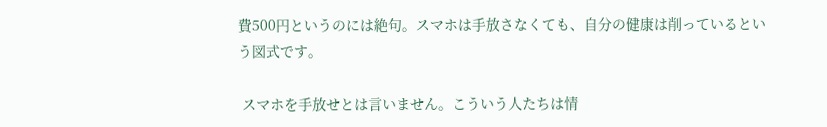費500円というのには絶句。スマホは手放さなくても、自分の健康は削っているという図式です。

 スマホを手放せとは言いません。こういう人たちは情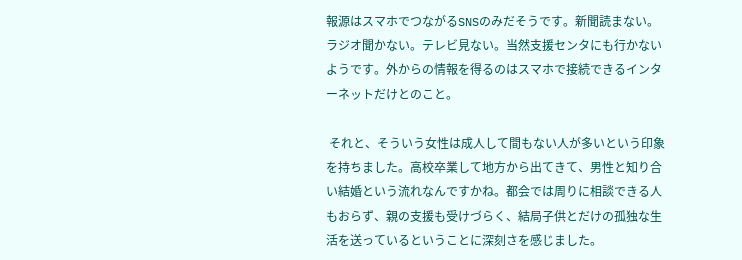報源はスマホでつながるSNSのみだそうです。新聞読まない。ラジオ聞かない。テレビ見ない。当然支援センタにも行かないようです。外からの情報を得るのはスマホで接続できるインターネットだけとのこと。

 それと、そういう女性は成人して間もない人が多いという印象を持ちました。高校卒業して地方から出てきて、男性と知り合い結婚という流れなんですかね。都会では周りに相談できる人もおらず、親の支援も受けづらく、結局子供とだけの孤独な生活を送っているということに深刻さを感じました。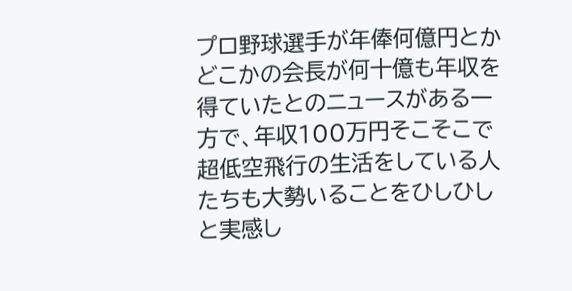プロ野球選手が年俸何億円とかどこかの会長が何十億も年収を得ていたとのニュースがある一方で、年収100万円そこそこで超低空飛行の生活をしている人たちも大勢いることをひしひしと実感し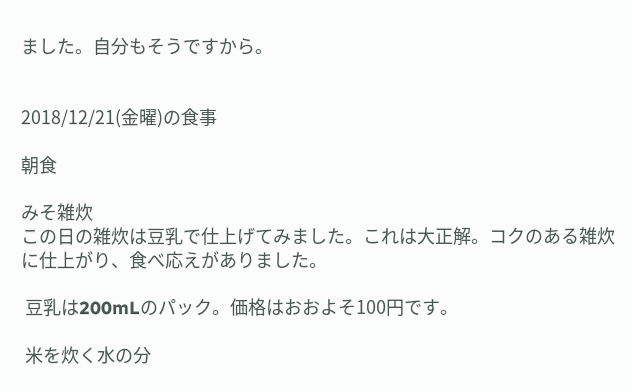ました。自分もそうですから。


2018/12/21(金曜)の食事

朝食

みそ雑炊
この日の雑炊は豆乳で仕上げてみました。これは大正解。コクのある雑炊に仕上がり、食べ応えがありました。

 豆乳は200mLのパック。価格はおおよそ100円です。

 米を炊く水の分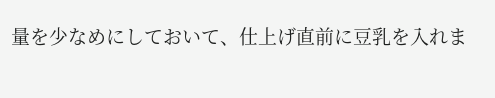量を少なめにしておいて、仕上げ直前に豆乳を入れま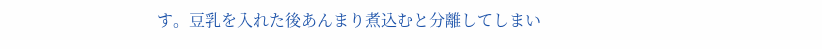す。豆乳を入れた後あんまり煮込むと分離してしまい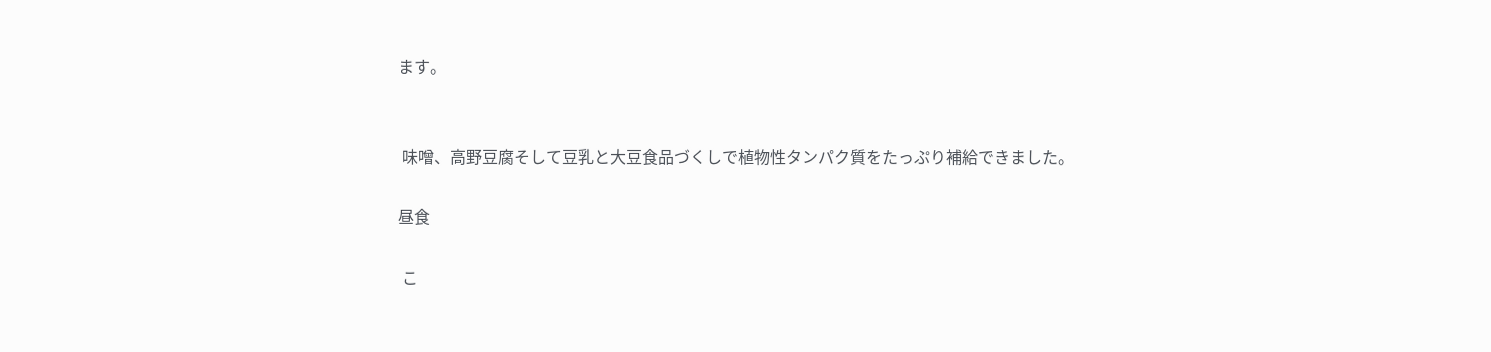ます。


 味噌、高野豆腐そして豆乳と大豆食品づくしで植物性タンパク質をたっぷり補給できました。

昼食

 こ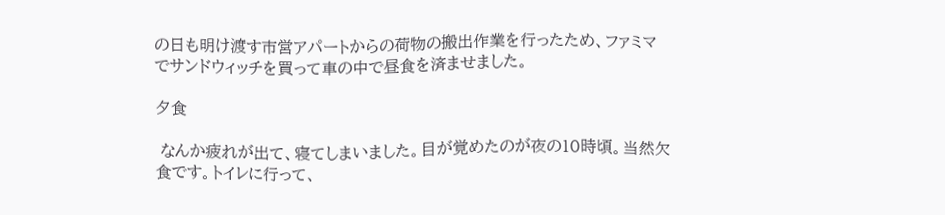の日も明け渡す市営アパートからの荷物の搬出作業を行ったため、ファミマでサンドウィッチを買って車の中で昼食を済ませました。

夕食

 なんか疲れが出て、寝てしまいました。目が覚めたのが夜の10時頃。当然欠食です。トイレに行って、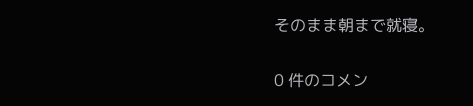そのまま朝まで就寝。

0 件のコメン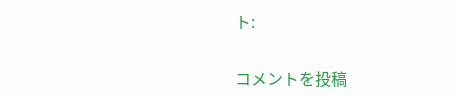ト:

コメントを投稿